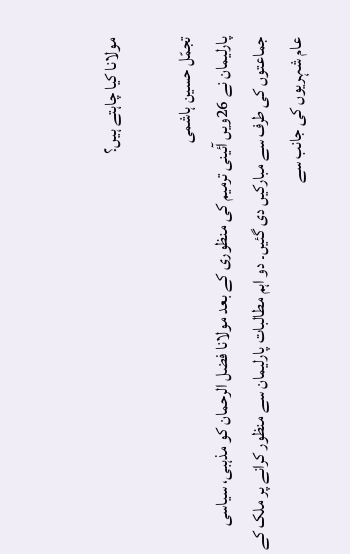مولانا کیا چاہتے ہیں؟

تجمّل حسین ہاشمی
پارلیمان نے 26ویں آئینی ترمیم کی منظوری کے بعد مولانا فضل الرحمان کو مذہبی، سیاسی جماعتوں کی طرف سے مبارکیں دی گئیں۔ دو اہم مطالبات پارلیمان سے منظور کرانے پر ملک کے عام شہریوں کی جانب سے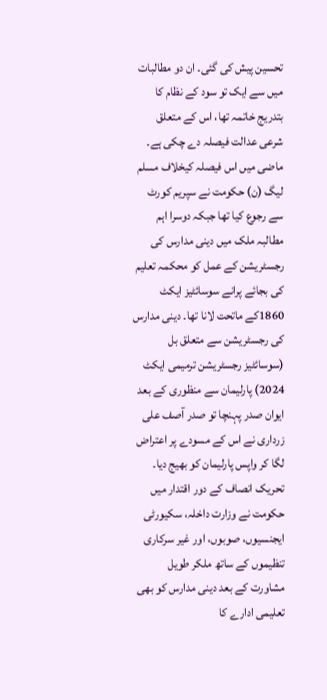تحسین پیش کی گئی۔ ان دو مطالبات میں سے ایک تو سود کے نظام کا بتدریج خاتمہ تھا، اس کے متعلق شرعی عدالت فیصلہ دے چکی ہے۔ ماضی میں اس فیصلہ کیخلاف مسلم لیگ (ن) حکومت نے سپریم کورٹ سے رجوع کیا تھا جبکہ دوسرا اہم مطالبہ ملک میں دینی مدارس کی رجسٹریشن کے عمل کو محکمہ تعلیم کی بجائے پرانے سوسائٹیز ایکٹ 1860کے ماتحت لانا تھا۔ دینی مدارس کی رجسٹریشن سے متعلق بل (سوسائٹیز رجسٹریشن ترمیمی ایکٹ 2024) پارلیمان سے منظوری کے بعد ایوان صدر پہنچا تو صدر آصف علی زرداری نے اس کے مسودے پر اعتراض لگا کر واپس پارلیمان کو بھیج دیا۔ تحریک انصاف کے دور اقتدار میں حکومت نے وزارت داخلہ، سکیورٹی ایجنسیوں، صوبوں، اور غیر سرکاری تنظیموں کے ساتھ ملکر طویل مشاورت کے بعد دینی مدارس کو بھی تعلیمی ادارے کا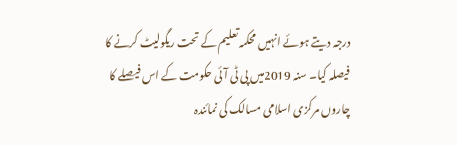درجہ دیتے ہوئے انہیں محکمہ تعلیم کے تحت ریگولیٹ کرنے کا فیصلہ کیا۔ سنہ 2019میں پی ٹی آئی حکومت کے اس فیصلے کا چاروں مرکزی اسلامی مسالک کی نمائندہ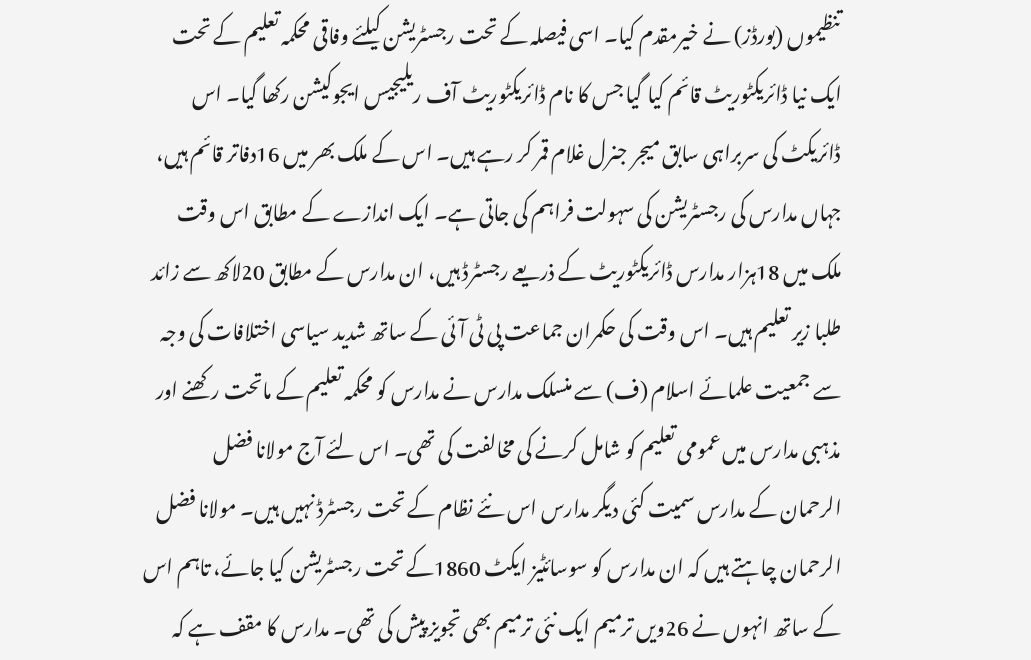تنظیموں (بورڈز) نے خیرمقدم کیا۔ اسی فیصلہ کے تحت رجسٹریشن کیلئے وفاقی محکمہ تعلیم کے تحت ایک نیا ڈائریکٹوریٹ قائم کیا گیا جس کا نام ڈائریکٹوریٹ آف ریلیجیس ایجوکیشن رکھا گیا۔ اس ڈائریکٹ کی سربراہی سابق میجر جنرل غلام قمر کر رہے ہیں۔ اس کے ملک بھر میں 16دفاتر قائم ہیں، جہاں مدارس کی رجسٹریشن کی سہولت فراہم کی جاتی ہے۔ ایک اندازے کے مطابق اس وقت ملک میں 18ہزار مدارس ڈائریکٹوریٹ کے ذریعے رجسٹرڈ ہیں، ان مدارس کے مطابق 20لاکھ سے زائد طلبا زیر تعلیم ہیں۔ اس وقت کی حکمران جماعت پی ٹی آئی کے ساتھ شدید سیاسی اختلافات کی وجہ سے جمعیت علمائے اسلام (ف) سے منسلک مدارس نے مدارس کو محکمہ تعلیم کے ماتحت رکھنے اور مذہبی مدارس میں عمومی تعلیم کو شامل کرنے کی مخالفت کی تھی۔ اس لئے آج مولانا فضل الرحمان کے مدارس سمیت کئی دیگر مدارس اس نئے نظام کے تحت رجسٹرڈ نہیں ہیں۔ مولانا فضل الرحمان چاہتے ہیں کہ ان مدارس کو سوسائٹیز ایکٹ 1860کے تحت رجسٹریشن کیا جائے، تاہم اس کے ساتھ انہوں نے 26ویں ترمیم ایک نئی ترمیم بھی تجویز پیش کی تھی۔ مدارس کا مقف ہے کہ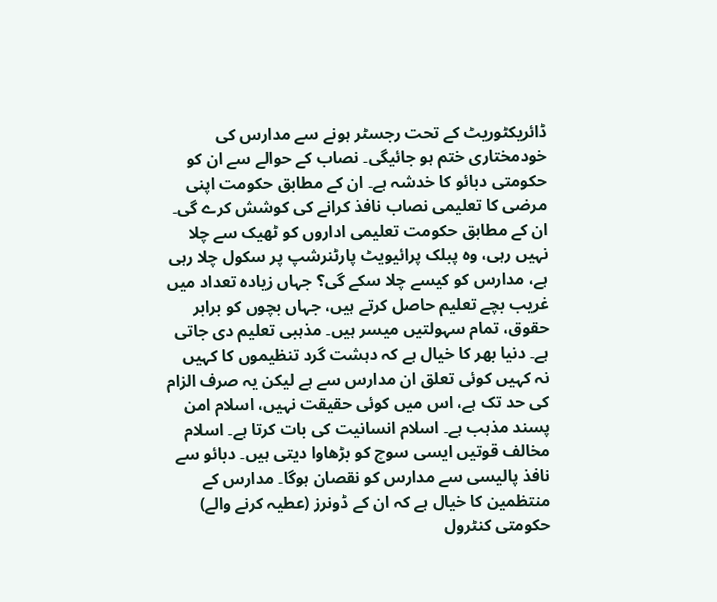ڈائریکٹوریٹ کے تحت رجسٹر ہونے سے مدارس کی خودمختاری ختم ہو جائیگی۔ نصاب کے حوالے سے ان کو حکومتی دبائو کا خدشہ ہے۔ ان کے مطابق حکومت اپنی مرضی کا تعلیمی نصاب نافذ کرانے کی کوشش کرے گی۔ ان کے مطابق حکومت تعلیمی اداروں کو ٹھیک سے چلا نہیں رہی، وہ پبلک پرائیویٹ پارٹنرشپ پر سکول چلا رہی ہے، مدارس کو کیسے چلا سکے گی؟ جہاں زیادہ تعداد میں غریب بچے تعلیم حاصل کرتے ہیں، جہاں بچوں کو برابر حقوق، تمام سہولتیں میسر ہیں۔ مذہبی تعلیم دی جاتی ہے۔ دنیا بھر کا خیال ہے کہ دہشت گرد تنظیموں کا کہیں نہ کہیں کوئی تعلق ان مدارس سے ہے لیکن یہ صرف الزام کی حد تک ہے، اس میں کوئی حقیقت نہیں، اسلام امن پسند مذہب ہے۔ اسلام انسانیت کی بات کرتا ہے۔ اسلام مخالف قوتیں ایسی سوچ کو بڑھاوا دیتی ہیں۔ دبائو سے نافذ پالیسی سے مدارس کو نقصان ہوگا۔ مدارس کے منتظمین کا خیال ہے کہ ان کے ڈونرز (عطیہ کرنے والے) حکومتی کنٹرول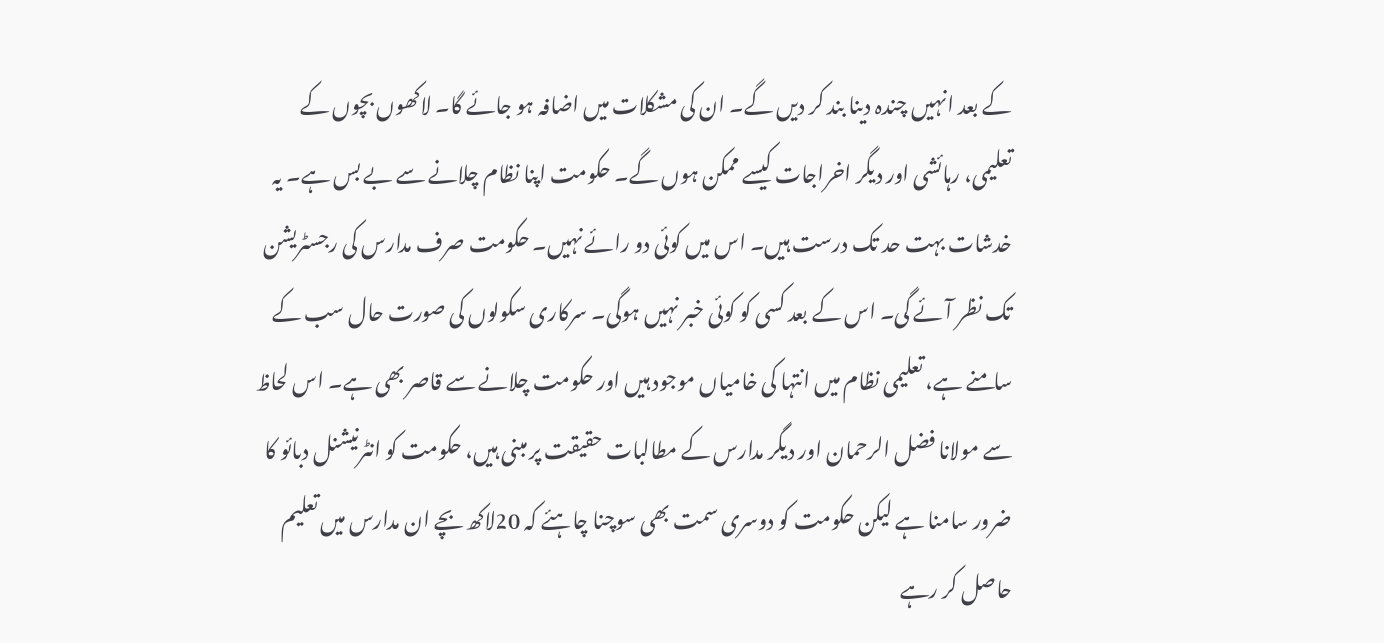کے بعد انہیں چندہ دینا بند کر دیں گے۔ ان کی مشکلات میں اضافہ ہو جائے گا۔ لاکھوں بچوں کے تعلیمی، رہائشی اور دیگر اخراجات کیسے ممکن ہوں گے۔ حکومت اپنا نظام چلانے سے بے بس ہے۔ یہ خدشات بہت حد تک درست ہیں۔ اس میں کوئی دو رائے نہیں۔ حکومت صرف مدارس کی رجسٹریشن تک نظر آئے گی۔ اس کے بعد کسی کو کوئی خبر نہیں ہوگی۔ سرکاری سکولوں کی صورت حال سب کے سامنے ہے، تعلیمی نظام میں انتہا کی خامیاں موجود ہیں اور حکومت چلانے سے قاصر بھی ہے۔ اس لحاظ سے مولانا فضل الرحمان اور دیگر مدارس کے مطالبات حقیقت پر مبنی ہیں، حکومت کو انٹرنیشنل دبائو کا ضرور سامنا ہے لیکن حکومت کو دوسری سمت بھی سوچنا چاہئے کہ 20لاکھ بچے ان مدارس میں تعلیم حاصل کر رہے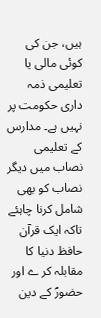ہیں، جن کی کوئی مالی یا تعلیمی ذمہ داری حکومت پر نہیں ہے۔ مدارس کے تعلیمی نصاب میں دیگر نصاب کو بھی شامل کرنا چاہئے تاکہ ایک قرآن حافظ دنیا کا مقابلہ کر ے اور حضورؐ کے دین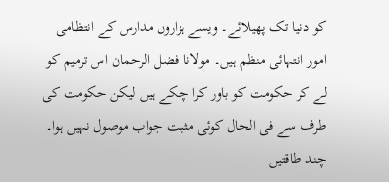کو دنیا تک پھیلائے۔ ویسے ہزاروں مدارس کے انتظامی امور انتہائی منظم ہیں۔ مولانا فضل الرحمان اس ترمیم کو لے کر حکومت کو باور کرا چکے ہیں لیکن حکومت کی طرف سے فی الحال کوئی مثبت جواب موصول نہیں ہوا۔ چند طاقتیں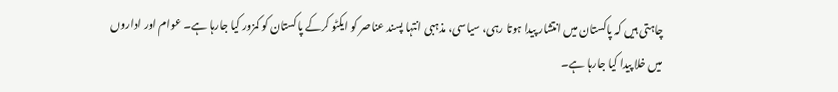چاہتی ہیں کہ پاکستان میں انتشار پیدا ہوتا رہی، سیاسی، مذہبی انتہا پسند عناصر کو ایکٹو کرکے پاکستان کو کمزور کیا جارہا ہے۔ عوام اور اداروں میں خلا پیدا کیا جارہا ہے۔